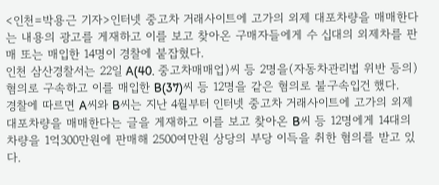<인천=박용근 기자>인터넷 중고차 거래사이트에 고가의 외제 대포차량을 매매한다는 내용의 광고를 게재하고 이를 보고 찾아온 구매자들에게 수 십대의 외제차를 판매 또는 매입한 14명이 경찰에 붙잡혔다.
인천 삼산경찰서는 22일 A(40. 중고차매매업)씨 등 2명을(자동차관리법 위반 등의)혐의로 구속하고 이를 매입한 B(37)씨 등 12명을 같은 혐의로 불구속입건 했다.
경찰에 따르면 A씨와 B씨는 지난 4월부터 인터넷 중고차 거래사이트에 고가의 외제 대포차량을 매매한다는 글을 게재하고 이를 보고 찾아온 B씨 등 12명에게 14대의 차량을 1억300만원에 판매해 2500여만원 상당의 부당 이득을 취한 혐의를 받고 있다.